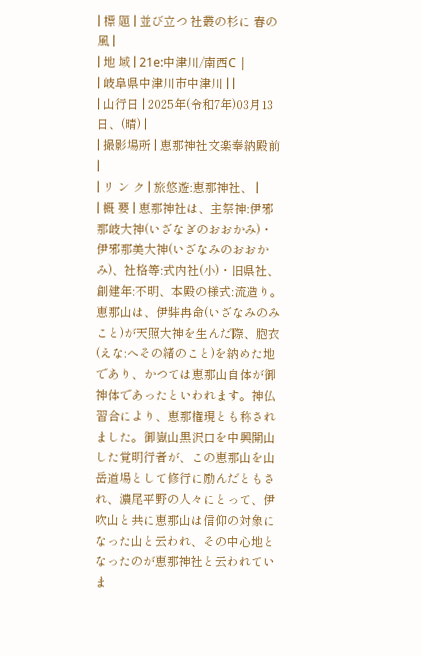| 標 題 | 並び立つ 社叢の杉に 春の風 |
| 地 域 | 21e:中津川/南西C |
| 岐阜県中津川市中津川 | |
| 山行日 | 2025年(令和7年)03月13日、(晴) |
| 撮影場所 | 恵那神社文楽奉納殿前 |
| リ ン ク | 旅悠遊:恵那神社、 |
| 概 要 | 恵那神社は、主祭神:伊邪那岐大神(いざなぎのおおかみ)・伊邪那美大神(いざなみのおおかみ)、社格等:式内社(小)・旧県社、創建年:不明、本殿の様式:流造り。恵那山は、伊弉冉命(いざなみのみこと)が天照大神を生んだ際、胞衣(えな:へその緒のこと)を納めた地であり、かつては恵那山自体が御神体であったといわれます。神仏習合により、恵那権現とも称されました。御嶽山黒沢口を中興開山した覚明行者が、この恵那山を山岳道場として修行に励んだともされ、濃尾平野の人々にとって、伊吹山と共に恵那山は信仰の対象になった山と云われ、その中心地となったのが恵那神社と云われていま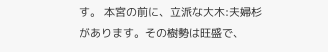す。 本宮の前に、立派な大木:夫婦杉があります。その樹勢は旺盛で、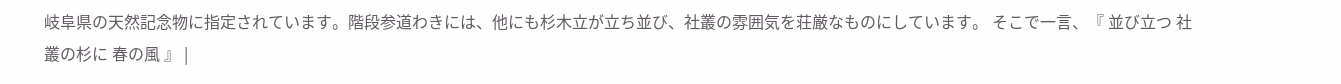岐阜県の天然記念物に指定されています。階段参道わきには、他にも杉木立が立ち並び、社叢の雰囲気を荘厳なものにしています。 そこで一言、『 並び立つ 社叢の杉に 春の風 』 |